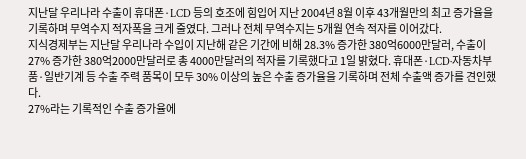지난달 우리나라 수출이 휴대폰·LCD 등의 호조에 힘입어 지난 2004년 8월 이후 43개월만의 최고 증가율을 기록하며 무역수지 적자폭을 크게 줄였다. 그러나 전체 무역수지는 5개월 연속 적자를 이어갔다.
지식경제부는 지난달 우리나라 수입이 지난해 같은 기간에 비해 28.3% 증가한 380억6000만달러, 수출이 27% 증가한 380억2000만달러로 총 4000만달러의 적자를 기록했다고 1일 밝혔다. 휴대폰·LCD·자동차부품·일반기계 등 수출 주력 품목이 모두 30% 이상의 높은 수출 증가율을 기록하며 전체 수출액 증가를 견인했다.
27%라는 기록적인 수출 증가율에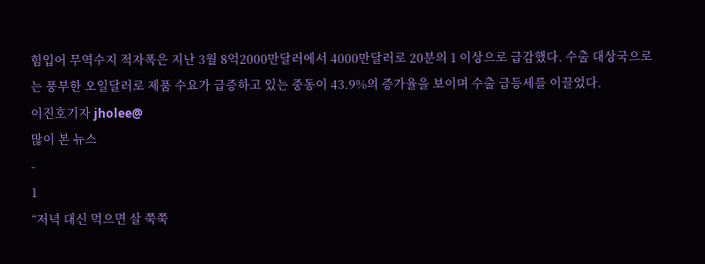힘입어 무역수지 적자폭은 지난 3월 8억2000만달러에서 4000만달러로 20분의 1 이상으로 급감했다. 수출 대상국으로는 풍부한 오일달러로 제품 수요가 급증하고 있는 중동이 43.9%의 증가율을 보이며 수출 급등세를 이끌었다.
이진호기자 jholee@
많이 본 뉴스
-
1
“저녁 대신 먹으면 살 쭉쭉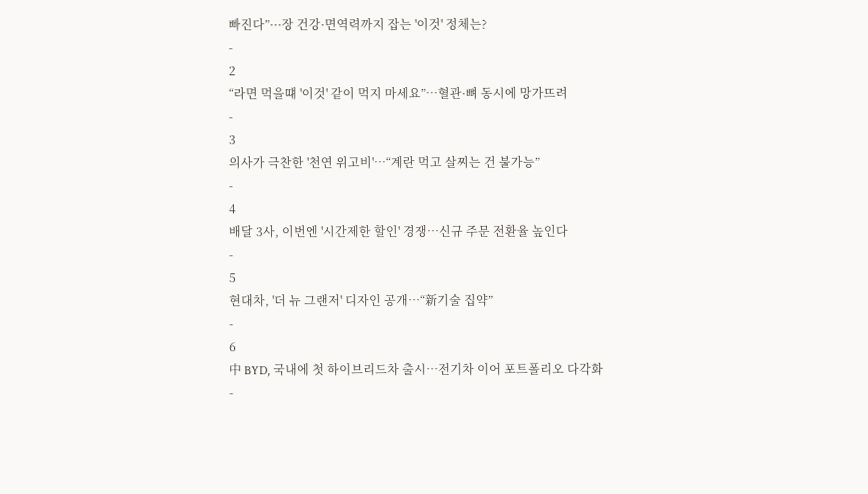빠진다”···장 건강·면역력까지 잡는 '이것' 정체는?
-
2
“라면 먹을떄 '이것' 같이 먹지 마세요”…혈관·뼈 동시에 망가뜨려
-
3
의사가 극찬한 '천연 위고비'…“계란 먹고 살찌는 건 불가능”
-
4
배달 3사, 이번엔 '시간제한 할인' 경쟁…신규 주문 전환율 높인다
-
5
현대차, '더 뉴 그랜저' 디자인 공개…“新기술 집약”
-
6
中 BYD, 국내에 첫 하이브리드차 출시…전기차 이어 포트폴리오 다각화
-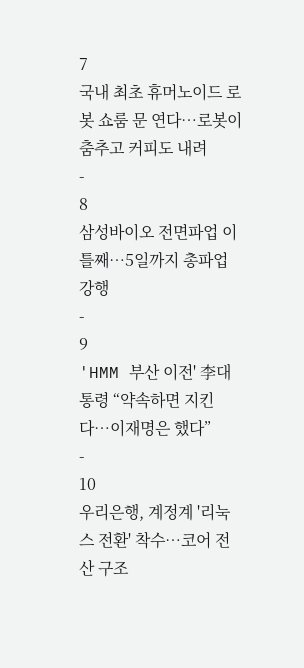7
국내 최초 휴머노이드 로봇 쇼룸 문 연다…로봇이 춤추고 커피도 내려
-
8
삼성바이오 전면파업 이틀째…5일까지 총파업 강행
-
9
'HMM 부산 이전' 李대통령 “약속하면 지킨다…이재명은 했다”
-
10
우리은행, 계정계 '리눅스 전환' 착수…코어 전산 구조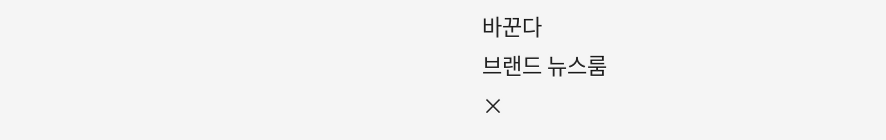바꾼다
브랜드 뉴스룸
×